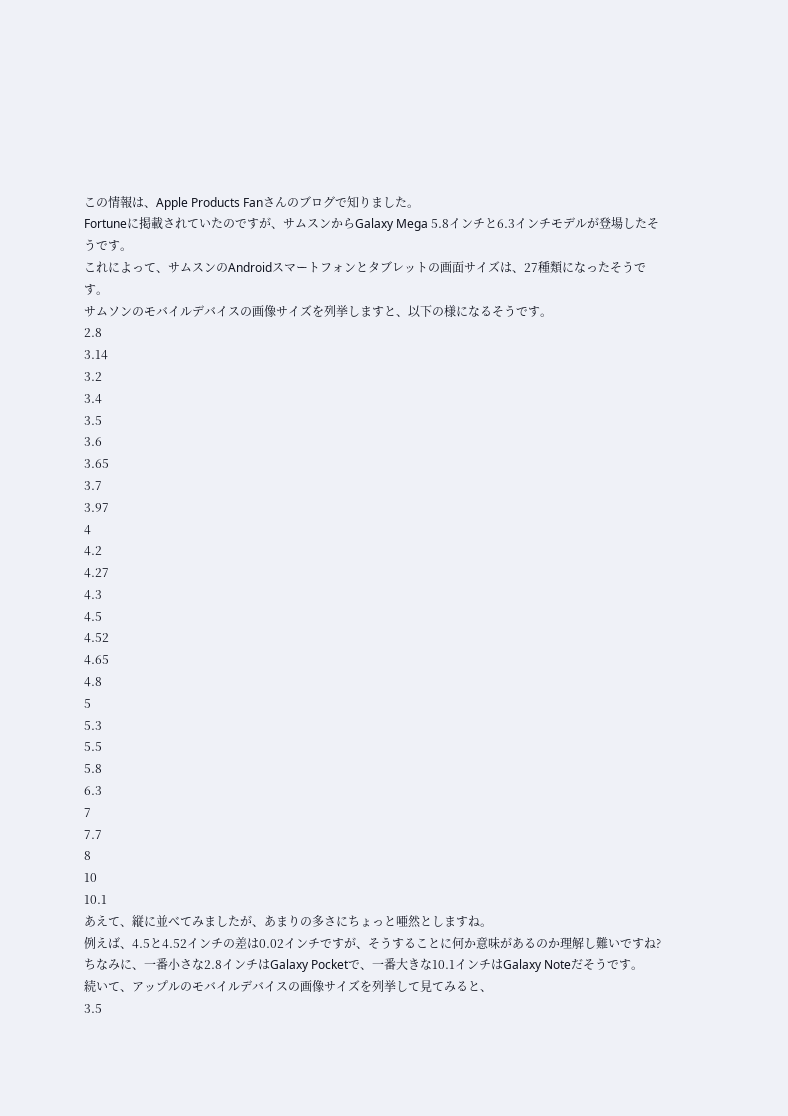この情報は、Apple Products Fanさんのブログで知りました。
Fortuneに掲載されていたのですが、サムスンからGalaxy Mega 5.8インチと6.3インチモデルが登場したそうです。
これによって、サムスンのAndroidスマートフォンとタブレットの画面サイズは、27種類になったそうです。
サムソンのモバイルデバイスの画像サイズを列挙しますと、以下の様になるそうです。
2.8
3.14
3.2
3.4
3.5
3.6
3.65
3.7
3.97
4
4.2
4.27
4.3
4.5
4.52
4.65
4.8
5
5.3
5.5
5.8
6.3
7
7.7
8
10
10.1
あえて、縦に並べてみましたが、あまりの多さにちょっと唖然としますね。
例えば、4.5と4.52インチの差は0.02インチですが、そうすることに何か意味があるのか理解し難いですね?
ちなみに、一番小さな2.8インチはGalaxy Pocketで、一番大きな10.1インチはGalaxy Noteだそうです。
続いて、アップルのモバイルデバイスの画像サイズを列挙して見てみると、
3.5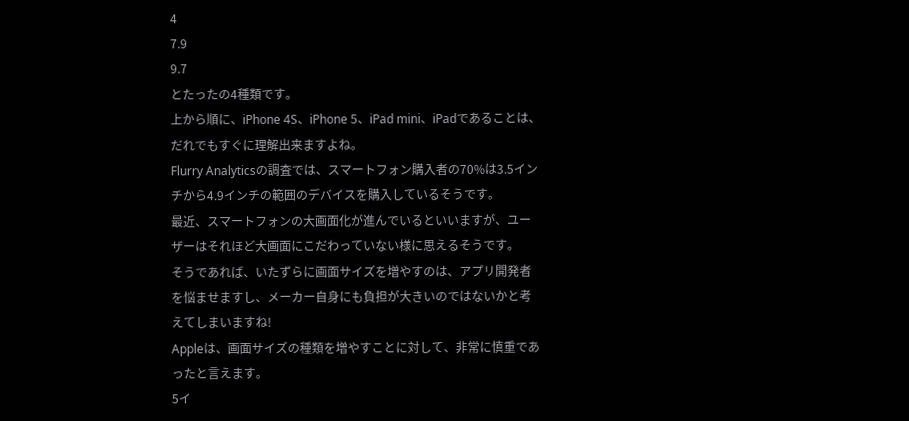4
7.9
9.7
とたったの4種類です。
上から順に、iPhone 4S、iPhone 5、iPad mini、iPadであることは、だれでもすぐに理解出来ますよね。
Flurry Analyticsの調査では、スマートフォン購入者の70%は3.5インチから4.9インチの範囲のデバイスを購入しているそうです。
最近、スマートフォンの大画面化が進んでいるといいますが、ユーザーはそれほど大画面にこだわっていない様に思えるそうです。
そうであれば、いたずらに画面サイズを増やすのは、アプリ開発者を悩ませますし、メーカー自身にも負担が大きいのではないかと考えてしまいますね!
Appleは、画面サイズの種類を増やすことに対して、非常に慎重であったと言えます。
5イ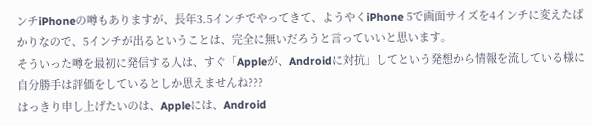ンチiPhoneの噂もありますが、長年3.5インチでやってきて、ようやくiPhone 5で画面サイズを4インチに変えたばかりなので、5インチが出るということは、完全に無いだろうと言っていいと思います。
そういった噂を最初に発信する人は、すぐ「Appleが、Androidに対抗」してという発想から情報を流している様に自分勝手は評価をしているとしか思えませんね???
はっきり申し上げたいのは、Appleには、Android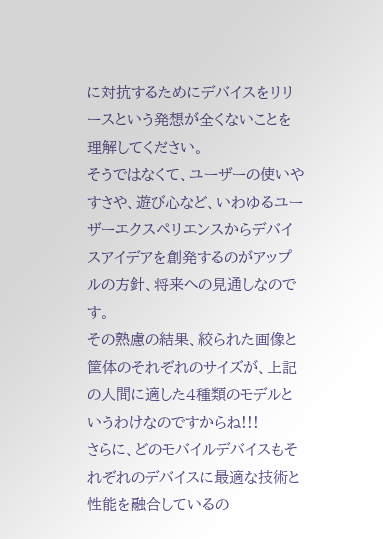に対抗するためにデバイスをリリースという発想が全くないことを理解してください。
そうではなくて、ユーザーの使いやすさや、遊び心など、いわゆるユーザーエクスペリエンスからデバイスアイデアを創発するのがアップルの方針、将来への見通しなのです。
その熟慮の結果、絞られた画像と筐体のそれぞれのサイズが、上記の人間に適した4種類のモデルというわけなのですからね!!!
さらに、どのモバイルデバイスもそれぞれのデバイスに最適な技術と性能を融合しているの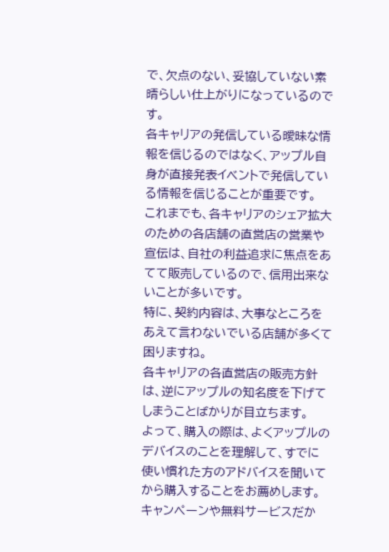で、欠点のない、妥協していない素晴らしい仕上がりになっているのです。
各キャリアの発信している曖昧な情報を信じるのではなく、アップル自身が直接発表イベントで発信している情報を信じることが重要です。
これまでも、各キャリアのシェア拡大のための各店舗の直営店の営業や宣伝は、自社の利益追求に焦点をあてて販売しているので、信用出来ないことが多いです。
特に、契約内容は、大事なところをあえて言わないでいる店舗が多くて困りますね。
各キャリアの各直営店の販売方針は、逆にアップルの知名度を下げてしまうことばかりが目立ちます。
よって、購入の際は、よくアップルのデバイスのことを理解して、すでに使い慣れた方のアドバイスを聞いてから購入することをお薦めします。
キャンペーンや無料サービスだか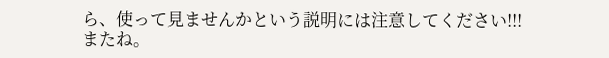ら、使って見ませんかという説明には注意してください!!!
またね。